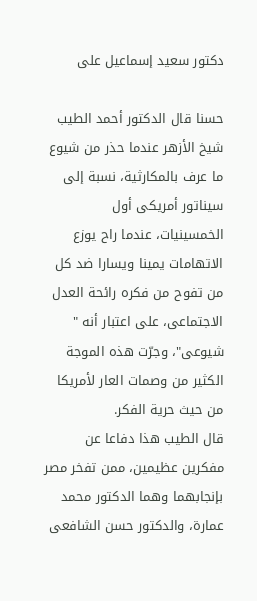دكتور سعيد إسماعيل على

حسنا قال الدكتور أحمد الطيب شيخ الأزهر عندما حذر من شيوع ما عرف بالمكارثية، نسبة إلى سيناتور أمريكى أول الخمسينيات، عندما راح يوزع الاتهامات يمينا ويسارا ضد كل من تفوح من فكره رائحة العدل الاجتماعى، على اعتبار أنه " شيوعى"، وجرّت هذه الموجة الكثير من وصمات العار لأمريكا من حيث حرية الفكر.
قال الطيب هذا دفاعا عن مفكرين عظيمين، ممن تفخر مصر بإنجابهما وهما الدكتور محمد عمارة، والدكتور حسن الشافعى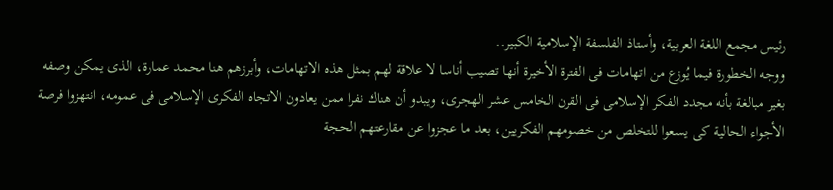رئيس مجمع اللغة العربية، وأستاذ الفلسفة الإسلامية الكبير..
ووجه الخطورة فيما يُوزع من اتهامات فى الفترة الأخيرة أنها تصيب أناسا لا علاقة لهم بمثل هذه الاتهامات، وأبرزهم هنا محمد عمارة، الذى يمكن وصفه بغير مبالغة بأنه مجدد الفكر الإسلامى فى القرن الخامس عشر الهجرى، ويبدو أن هناك نفرا ممن يعادون الاتجاه الفكرى الإسلامى فى عمومه، انتهزوا فرصة الأجواء الحالية كى يسعوا للتخلص من خصومهم الفكريين، بعد ما عجزوا عن مقارعتهم الحجة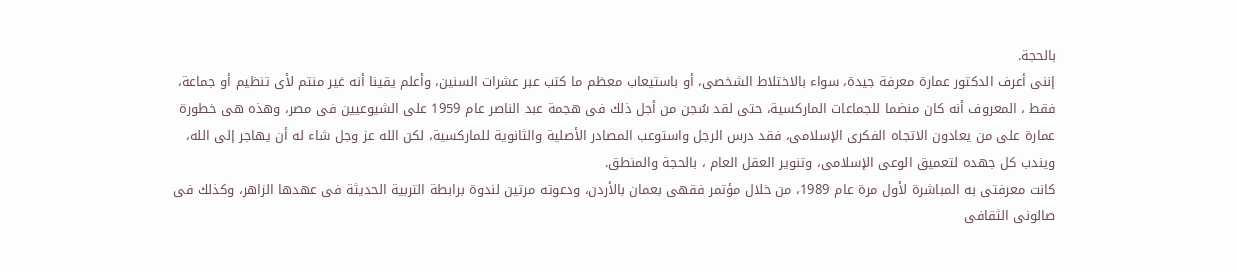بالحجة.
إننى أعرف الدكتور عمارة معرفة جيدة، سواء بالاختلاط الشخصى، أو باستيعاب معظم ما كتب عبر عشرات السنين، وأعلم يقينا أنه غير منتم لأى تنظيم أو جماعة، فقط ، المعروف أنه كان منضما للجماعات الماركسية، حتى لقد سُجن من أجل ذلك فى هجمة عبد الناصر عام 1959 على الشيوعيين فى مصر، وهذه هى خطورة عمارة على من يعادون الاتجاه الفكرى الإسلامى، فقد درس الرجل واستوعب المصادر الأصلية والثانوية للماركسية، لكن الله عز وجل شاء له أن يهاجر إلى الله، ويندب كل جهده لتعميق الوعى الإسلامى، وتنوير العقل العام ، بالحجة والمنطق.
كانت معرفتى به المباشرة لأول مرة عام 1989، من خلال مؤتمر فقهى بعمان بالأردن، ودعوته مرتين لندوة برابطة التربية الحديثة فى عهدها الزاهر، وكذلك فى صالونى الثقافى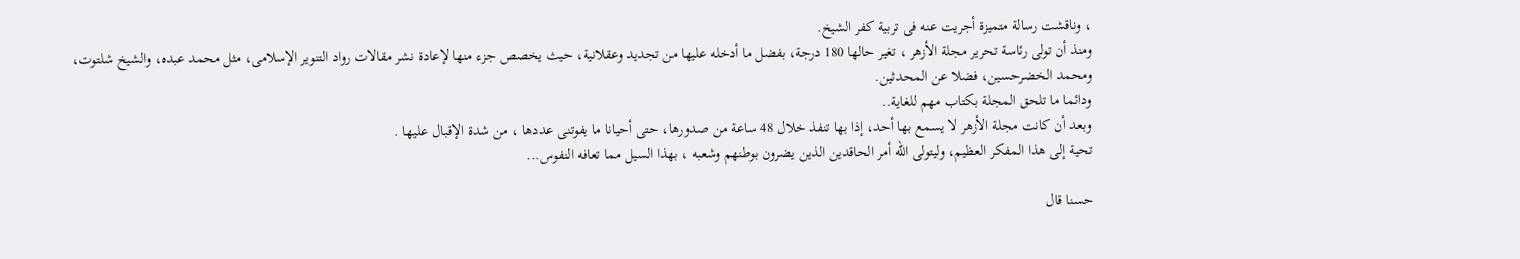، وناقشت رسالة متميزة أجريت عنه فى تربية كفر الشيخ.
ومنذ أن تولى رئاسة تحرير مجلة الأزهر ، تغير حالها 180 درجة، بفضل ما أدخله عليها من تجديد وعقلانية، حيث يخصص جزء منها لإعادة نشر مقالات رواد التنوير الإسلامى، مثل محمد عبده، والشيخ شلتوت، ومحمد الخضرحسين، فضلا عن المحدثين.
ودائما ما تلحق المجلة بكتاب مهم للغاية..
وبعد أن كانت مجلة الأزهر لا يسمع بها أحد، إذا بها تنفذ خلال 48 ساعة من صدورها، حتى أحيانا ما يفوتنى عددها ، من شدة الإقبال عليها .
تحية إلى هذا المفكر العظيم، وليتولى الله أمر الحاقدين الذين يضرون بوطنهم وشعبه ، بهذا السيل مما تعافه النفوس...

حسنا قال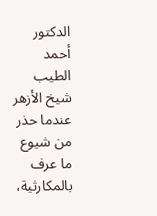الدكتور أحمد الطيب شيخ الأزهر عندما حذر من شيوع ما عرف بالمكارثية،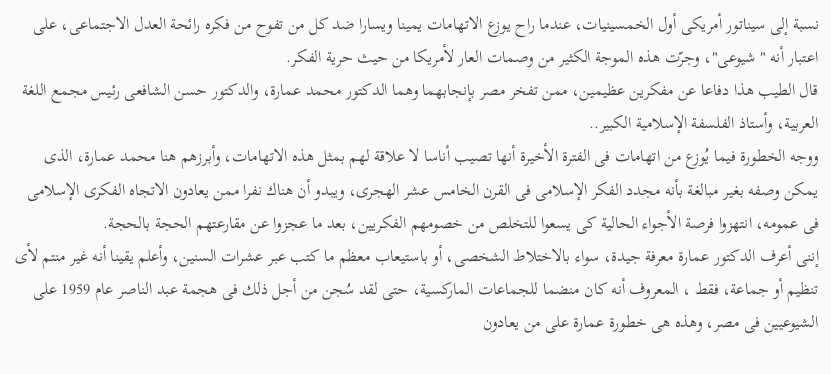نسبة إلى سيناتور أمريكى أول الخمسينيات، عندما راح يوزع الاتهامات يمينا ويسارا ضد كل من تفوح من فكره رائحة العدل الاجتماعى، على اعتبار أنه " شيوعى"، وجرّت هذه الموجة الكثير من وصمات العار لأمريكا من حيث حرية الفكر.
قال الطيب هذا دفاعا عن مفكرين عظيمين، ممن تفخر مصر بإنجابهما وهما الدكتور محمد عمارة، والدكتور حسن الشافعى رئيس مجمع اللغة العربية، وأستاذ الفلسفة الإسلامية الكبير..
ووجه الخطورة فيما يُوزع من اتهامات فى الفترة الأخيرة أنها تصيب أناسا لا علاقة لهم بمثل هذه الاتهامات، وأبرزهم هنا محمد عمارة، الذى يمكن وصفه بغير مبالغة بأنه مجدد الفكر الإسلامى فى القرن الخامس عشر الهجرى، ويبدو أن هناك نفرا ممن يعادون الاتجاه الفكرى الإسلامى فى عمومه، انتهزوا فرصة الأجواء الحالية كى يسعوا للتخلص من خصومهم الفكريين، بعد ما عجزوا عن مقارعتهم الحجة بالحجة.
إننى أعرف الدكتور عمارة معرفة جيدة، سواء بالاختلاط الشخصى، أو باستيعاب معظم ما كتب عبر عشرات السنين، وأعلم يقينا أنه غير منتم لأى تنظيم أو جماعة، فقط ، المعروف أنه كان منضما للجماعات الماركسية، حتى لقد سُجن من أجل ذلك فى هجمة عبد الناصر عام 1959 على الشيوعيين فى مصر، وهذه هى خطورة عمارة على من يعادون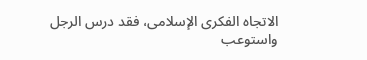الاتجاه الفكرى الإسلامى، فقد درس الرجل واستوعب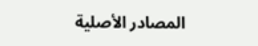المصادر الأصلية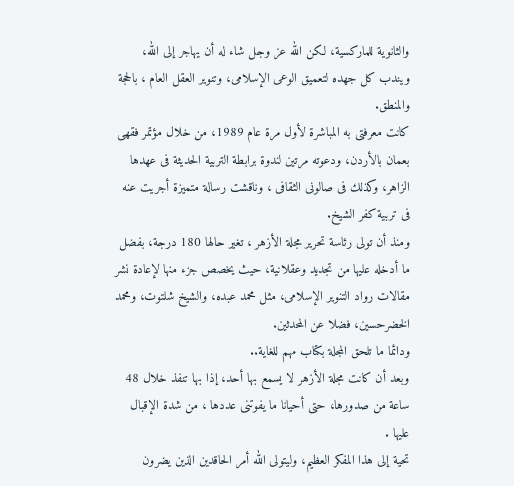والثانوية للماركسية، لكن الله عز وجل شاء له أن يهاجر إلى الله، ويندب كل جهده لتعميق الوعى الإسلامى، وتنوير العقل العام ، بالحجة والمنطق.
كانت معرفتى به المباشرة لأول مرة عام 1989، من خلال مؤتمر فقهى بعمان بالأردن، ودعوته مرتين لندوة برابطة التربية الحديثة فى عهدها الزاهر، وكذلك فى صالونى الثقافى ، وناقشت رسالة متميزة أجريت عنه فى تربية كفر الشيخ.
ومنذ أن تولى رئاسة تحرير مجلة الأزهر ، تغير حالها 180 درجة، بفضل ما أدخله عليها من تجديد وعقلانية، حيث يخصص جزء منها لإعادة نشر مقالات رواد التنوير الإسلامى، مثل محمد عبده، والشيخ شلتوت، ومحمد الخضرحسين، فضلا عن المحدثين.
ودائما ما تلحق المجلة بكتاب مهم للغاية..
وبعد أن كانت مجلة الأزهر لا يسمع بها أحد، إذا بها تنفذ خلال 48 ساعة من صدورها، حتى أحيانا ما يفوتنى عددها ، من شدة الإقبال عليها .
تحية إلى هذا المفكر العظيم، وليتولى الله أمر الحاقدين الذين يضرون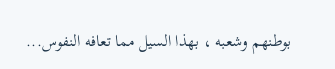بوطنهم وشعبه ، بهذا السيل مما تعافه النفوس...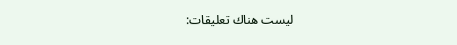ليست هناك تعليقات: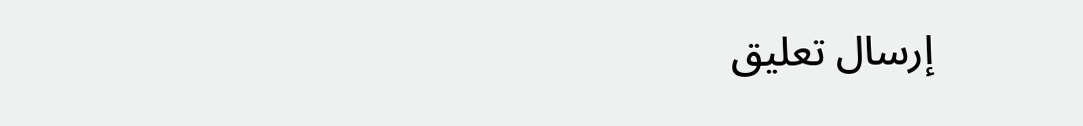إرسال تعليق